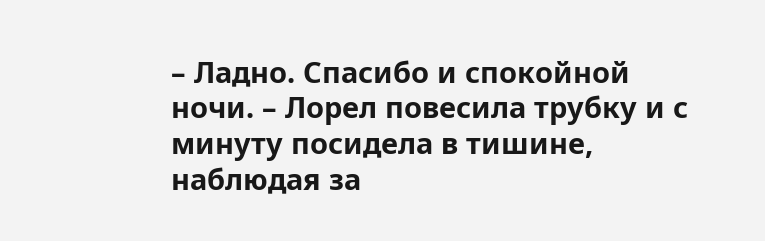– Ладно. Спасибо и спокойной ночи. – Лорел повесила трубку и с минуту посидела в тишине, наблюдая за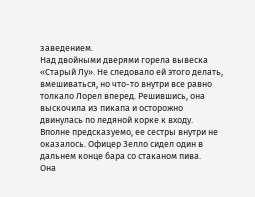заведением.
Над двойными дверями горела вывеска «Старый Лу». Не следовало ей этого делать, вмешиваться, но что-то внутри все равно толкало Лорел вперед. Решившись, она выскочила из пикапа и осторожно двинулась по ледяной корке к входу.
Вполне предсказуемо, ее сестры внутри не оказалось. Офицер Зелло сидел один в дальнем конце бара со стаканом пива.
Она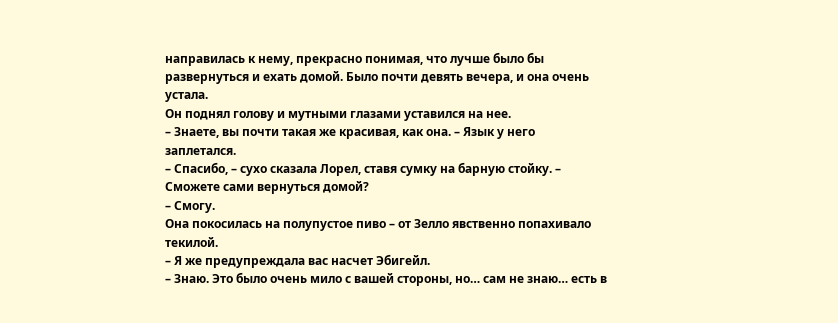направилась к нему, прекрасно понимая, что лучше было бы развернуться и ехать домой. Было почти девять вечера, и она очень устала.
Он поднял голову и мутными глазами уставился на нее.
– Знаете, вы почти такая же красивая, как она. – Язык у него заплетался.
– Спасибо, – сухо сказала Лорел, ставя сумку на барную стойку. – Сможете сами вернуться домой?
– Смогу.
Она покосилась на полупустое пиво – от Зелло явственно попахивало текилой.
– Я же предупреждала вас насчет Эбигейл.
– Знаю. Это было очень мило с вашей стороны, но… сам не знаю… есть в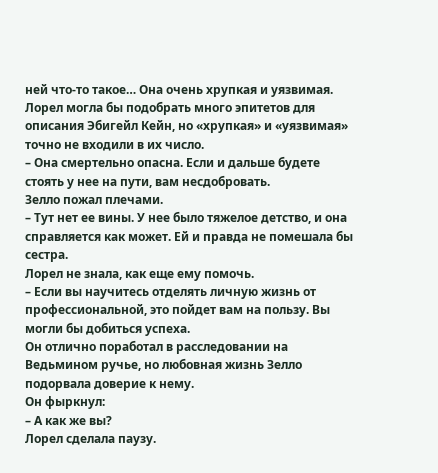ней что-то такое… Она очень хрупкая и уязвимая.
Лорел могла бы подобрать много эпитетов для описания Эбигейл Кейн, но «хрупкая» и «уязвимая» точно не входили в их число.
– Она смертельно опасна. Если и дальше будете стоять у нее на пути, вам несдобровать.
Зелло пожал плечами.
– Тут нет ее вины. У нее было тяжелое детство, и она справляется как может. Ей и правда не помешала бы сестра.
Лорел не знала, как еще ему помочь.
– Если вы научитесь отделять личную жизнь от профессиональной, это пойдет вам на пользу. Вы могли бы добиться успеха.
Он отлично поработал в расследовании на Ведьмином ручье, но любовная жизнь Зелло подорвала доверие к нему.
Он фыркнул:
– А как же вы?
Лорел сделала паузу.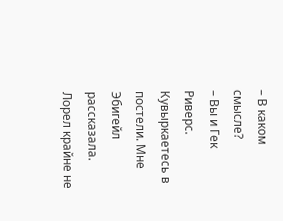– В каком смысле?
– Вы и Гек Риверс. Кувыркаетесь в постели. Мне Эбигейл рассказала.
Лорел крайне не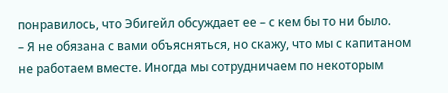понравилось, что Эбигейл обсуждает ее – с кем бы то ни было.
– Я не обязана с вами объясняться, но скажу, что мы с капитаном не работаем вместе. Иногда мы сотрудничаем по некоторым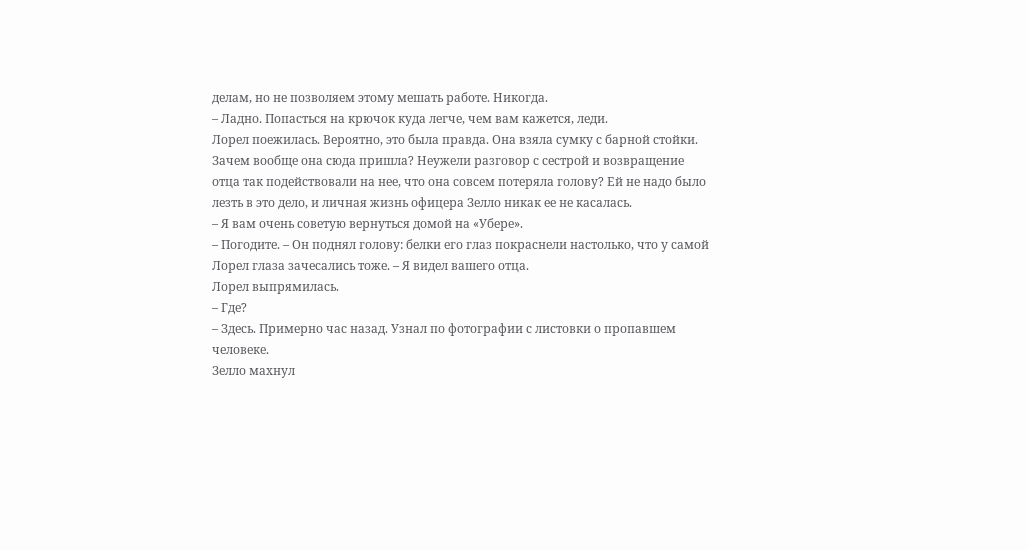делам, но не позволяем этому мешать работе. Никогда.
– Ладно. Попасться на крючок куда легче, чем вам кажется, леди.
Лорел поежилась. Вероятно, это была правда. Она взяла сумку с барной стойки. Зачем вообще она сюда пришла? Неужели разговор с сестрой и возвращение отца так подействовали на нее, что она совсем потеряла голову? Ей не надо было лезть в это дело, и личная жизнь офицера Зелло никак ее не касалась.
– Я вам очень советую вернуться домой на «Убере».
– Погодите. – Он поднял голову: белки его глаз покраснели настолько, что у самой Лорел глаза зачесались тоже. – Я видел вашего отца.
Лорел выпрямилась.
– Где?
– Здесь. Примерно час назад. Узнал по фотографии с листовки о пропавшем человеке.
Зелло махнул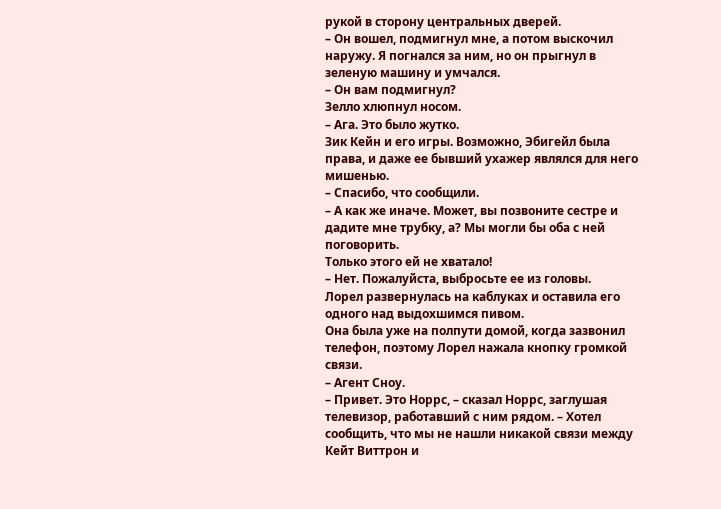рукой в сторону центральных дверей.
– Он вошел, подмигнул мне, а потом выскочил наружу. Я погнался за ним, но он прыгнул в зеленую машину и умчался.
– Он вам подмигнул?
Зелло хлюпнул носом.
– Ага. Это было жутко.
Зик Кейн и его игры. Возможно, Эбигейл была права, и даже ее бывший ухажер являлся для него мишенью.
– Спасибо, что сообщили.
– А как же иначе. Может, вы позвоните сестре и дадите мне трубку, а? Мы могли бы оба с ней поговорить.
Только этого ей не хватало!
– Нет. Пожалуйста, выбросьте ее из головы.
Лорел развернулась на каблуках и оставила его одного над выдохшимся пивом.
Она была уже на полпути домой, когда зазвонил телефон, поэтому Лорел нажала кнопку громкой связи.
– Агент Сноу.
– Привет. Это Норрс, – сказал Норрс, заглушая телевизор, работавший с ним рядом. – Хотел сообщить, что мы не нашли никакой связи между Кейт Виттрон и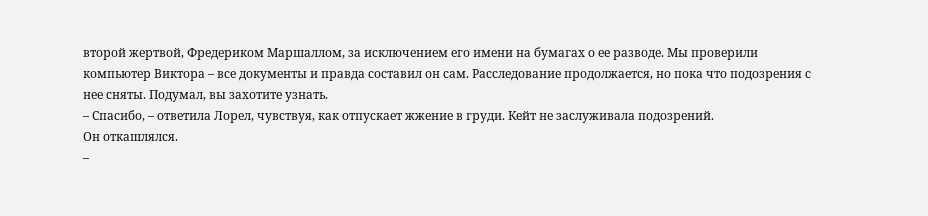второй жертвой, Фредериком Маршаллом, за исключением его имени на бумагах о ее разводе. Мы проверили компьютер Виктора – все документы и правда составил он сам. Расследование продолжается, но пока что подозрения с нее сняты. Подумал, вы захотите узнать.
– Спасибо, – ответила Лорел, чувствуя, как отпускает жжение в груди. Кейт не заслуживала подозрений.
Он откашлялся.
–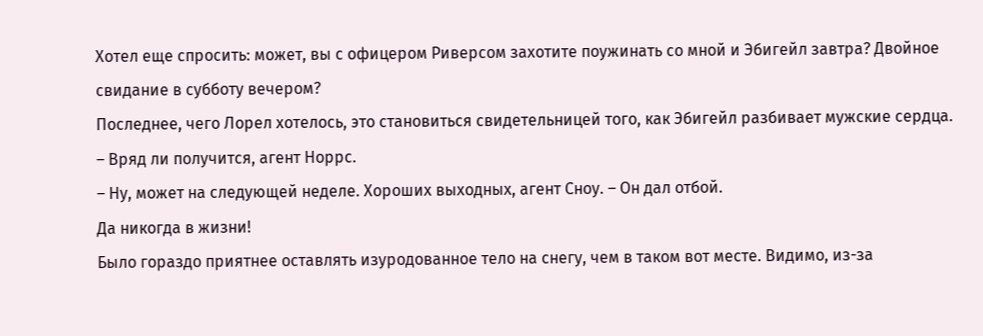Хотел еще спросить: может, вы с офицером Риверсом захотите поужинать со мной и Эбигейл завтра? Двойное свидание в субботу вечером?
Последнее, чего Лорел хотелось, это становиться свидетельницей того, как Эбигейл разбивает мужские сердца.
– Вряд ли получится, агент Норрс.
– Ну, может на следующей неделе. Хороших выходных, агент Сноу. – Он дал отбой.
Да никогда в жизни!
Было гораздо приятнее оставлять изуродованное тело на снегу, чем в таком вот месте. Видимо, из-за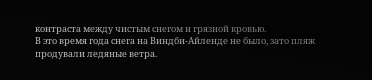контраста между чистым снегом и грязной кровью.
В это время года снега на Виндби-Айленде не было, зато пляж продували ледяные ветра.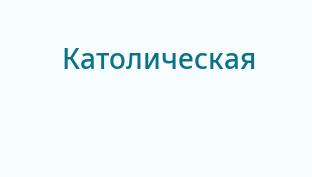Католическая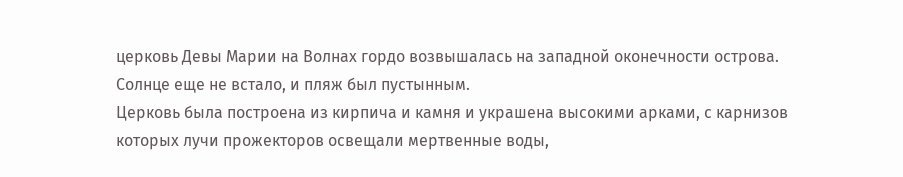церковь Девы Марии на Волнах гордо возвышалась на западной оконечности острова. Солнце еще не встало, и пляж был пустынным.
Церковь была построена из кирпича и камня и украшена высокими арками, с карнизов которых лучи прожекторов освещали мертвенные воды,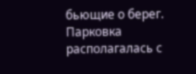бьющие о берег. Парковка располагалась с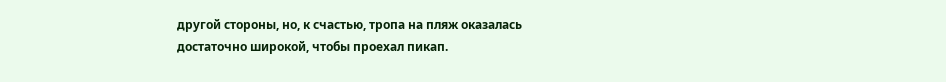другой стороны, но, к счастью, тропа на пляж оказалась достаточно широкой, чтобы проехал пикап.